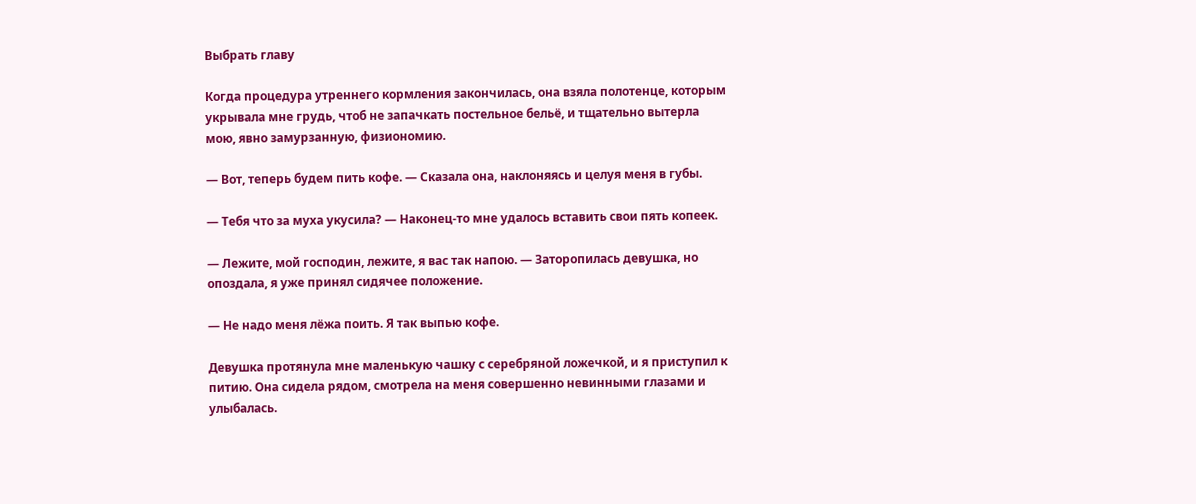Выбрать главу

Когда процедура утреннего кормления закончилась, она взяла полотенце, которым укрывала мне грудь, чтоб не запачкать постельное бельё, и тщательно вытерла мою, явно замурзанную, физиономию.

— Вот, теперь будем пить кофе. — Сказала она, наклоняясь и целуя меня в губы.

— Тебя что за муха укусила? — Наконец-то мне удалось вставить свои пять копеек.

— Лежите, мой господин, лежите, я вас так напою. — Заторопилась девушка, но опоздала, я уже принял сидячее положение.

— Не надо меня лёжа поить. Я так выпью кофе.

Девушка протянула мне маленькую чашку с серебряной ложечкой, и я приступил к питию. Она сидела рядом, смотрела на меня совершенно невинными глазами и улыбалась.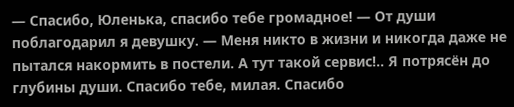— Спасибо, Юленька, спасибо тебе громадное! — От души поблагодарил я девушку. — Меня никто в жизни и никогда даже не пытался накормить в постели. А тут такой сервис!.. Я потрясён до глубины души. Спасибо тебе, милая. Спасибо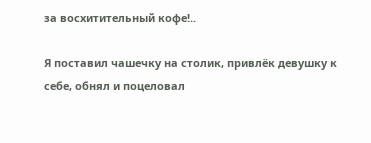за восхитительный кофе!..

Я поставил чашечку на столик, привлёк девушку к себе, обнял и поцеловал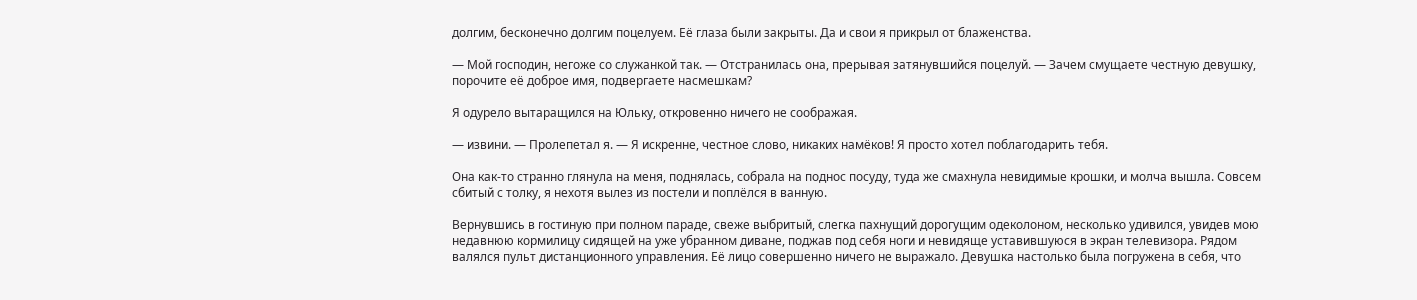долгим, бесконечно долгим поцелуем. Её глаза были закрыты. Да и свои я прикрыл от блаженства.

— Мой господин, негоже со служанкой так. — Отстранилась она, прерывая затянувшийся поцелуй. — Зачем смущаете честную девушку, порочите её доброе имя, подвергаете насмешкам?

Я одурело вытаращился на Юльку, откровенно ничего не соображая.

— извини. — Пролепетал я. — Я искренне, честное слово, никаких намёков! Я просто хотел поблагодарить тебя.

Она как-то странно глянула на меня, поднялась, собрала на поднос посуду, туда же смахнула невидимые крошки, и молча вышла. Совсем сбитый с толку, я нехотя вылез из постели и поплёлся в ванную.

Вернувшись в гостиную при полном параде, свеже выбритый, слегка пахнущий дорогущим одеколоном, несколько удивился, увидев мою недавнюю кормилицу сидящей на уже убранном диване, поджав под себя ноги и невидяще уставившуюся в экран телевизора. Рядом валялся пульт дистанционного управления. Её лицо совершенно ничего не выражало. Девушка настолько была погружена в себя, что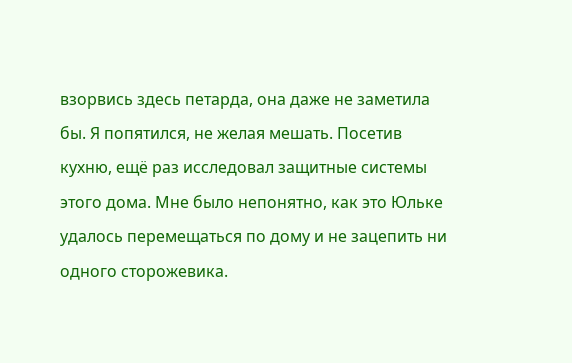взорвись здесь петарда, она даже не заметила бы. Я попятился, не желая мешать. Посетив кухню, ещё раз исследовал защитные системы этого дома. Мне было непонятно, как это Юльке удалось перемещаться по дому и не зацепить ни одного сторожевика.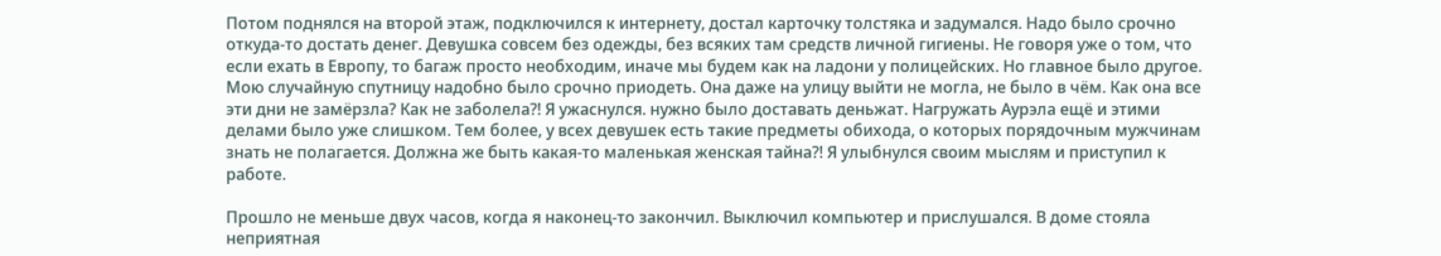Потом поднялся на второй этаж, подключился к интернету, достал карточку толстяка и задумался. Надо было срочно откуда-то достать денег. Девушка совсем без одежды, без всяких там средств личной гигиены. Не говоря уже о том, что если ехать в Европу, то багаж просто необходим, иначе мы будем как на ладони у полицейских. Но главное было другое. Мою случайную спутницу надобно было срочно приодеть. Она даже на улицу выйти не могла, не было в чём. Как она все эти дни не замёрзла? Как не заболела?! Я ужаснулся. нужно было доставать деньжат. Нагружать Аурэла ещё и этими делами было уже слишком. Тем более, у всех девушек есть такие предметы обихода, о которых порядочным мужчинам знать не полагается. Должна же быть какая-то маленькая женская тайна?! Я улыбнулся своим мыслям и приступил к работе.

Прошло не меньше двух часов, когда я наконец-то закончил. Выключил компьютер и прислушался. В доме стояла неприятная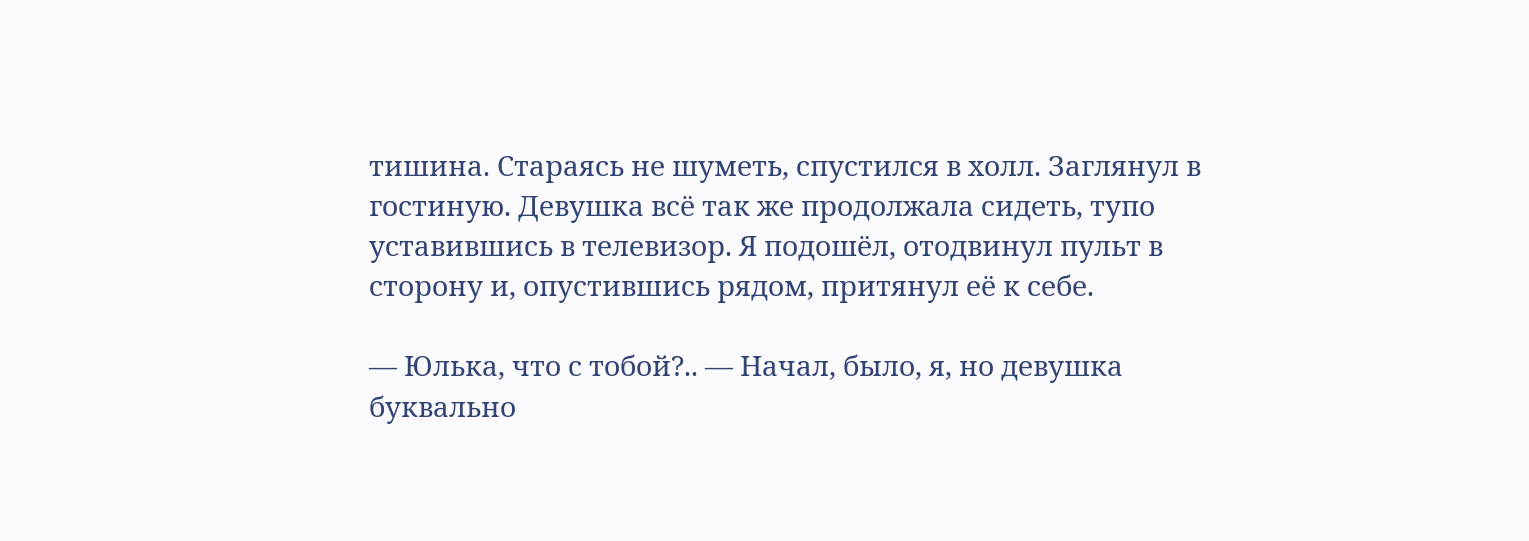тишина. Стараясь не шуметь, спустился в холл. Заглянул в гостиную. Девушка всё так же продолжала сидеть, тупо уставившись в телевизор. Я подошёл, отодвинул пульт в сторону и, опустившись рядом, притянул её к себе.

— Юлька, что с тобой?.. — Начал, было, я, но девушка буквально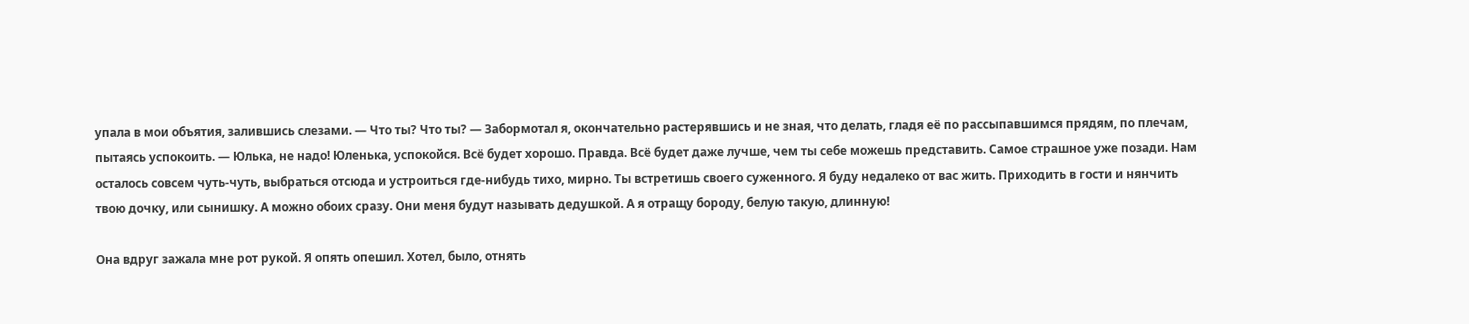упала в мои объятия, залившись слезами. — Что ты? Что ты? — Забормотал я, окончательно растерявшись и не зная, что делать, гладя её по рассыпавшимся прядям, по плечам, пытаясь успокоить. — Юлька, не надо! Юленька, успокойся. Всё будет хорошо. Правда. Всё будет даже лучше, чем ты себе можешь представить. Самое страшное уже позади. Нам осталось совсем чуть-чуть, выбраться отсюда и устроиться где-нибудь тихо, мирно. Ты встретишь своего суженного. Я буду недалеко от вас жить. Приходить в гости и нянчить твою дочку, или сынишку. А можно обоих сразу. Они меня будут называть дедушкой. А я отращу бороду, белую такую, длинную!

Она вдруг зажала мне рот рукой. Я опять опешил. Хотел, было, отнять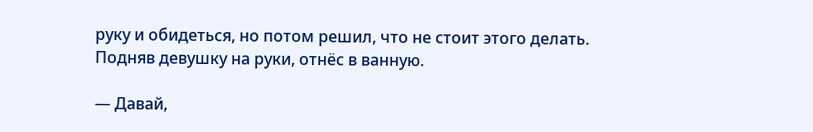руку и обидеться, но потом решил, что не стоит этого делать. Подняв девушку на руки, отнёс в ванную.

— Давай,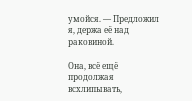умойся. — Предложил я, держа её над раковиной.

Она, всё ещё продолжая всхлипывать,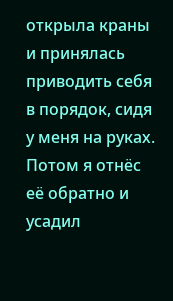открыла краны и принялась приводить себя в порядок, сидя у меня на руках. Потом я отнёс её обратно и усадил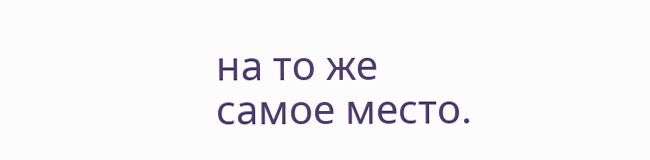на то же самое место.